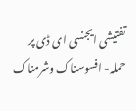تفتیشی ایجنسی ای ڈی پر حملہ- افسوسناک وشرمناک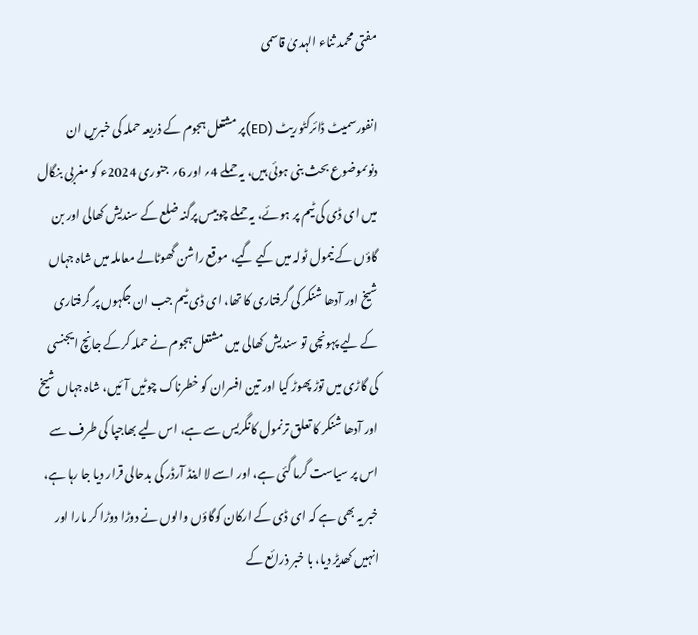مفتی محمد ثناء الہدیٰ قاسمی

انفورسمیٹ ڈائرکٹوریٹ (ED)پر مشتعل ہجوم کے ذریعہ حملہ کی خبریں ان دنوںموضوع بحث بنی ہوئی ہیں، یہ حملے 4؍ اور 6؍ جنوری 2024ء کو مغربی بنگال میں ای ڈی کی ٹیم پر ہوئے، یہ حملے چوبیس پرگنہ ضلع کے سندیش کھالی اور بن گاؤں کے نیمول ٹولہ میں کیے گیے، موقع راشن گھوٹالے معاملہ میں شاہ جہاں شیخ اور آدھا شنکر کی گرفتاری کا تھا، ای ڈی ٹیم جب ان جگہوں پر گرفتاری کے لیے پہونچی تو سندیش کھالی میں مشتعل ہجوم نے حملہ کرکے جانچ ایجنسی کی گاڑی میں توڑ پھوڑ کیا اور تین افسران کو خطرناک چوٹیں آئیں، شاہ جہاں شیخ اور آدھا شنکر کا تعلق ترنمول کانگریس سے ہے، اس لیے بھاجپا کی طرف سے اس پر سیاست گرما گئی ہے، اور اسے لا اینڈ آرڈر کی بدحالی قرار دیا جا رہا ہے، خبر یہ بھی ہے کہ ای ڈی کے ارکان کوگاؤں والوں نے دوڑا دوڑا کر مارا اور انہیں کھدیڑ دیا، با خبر ذرائع کے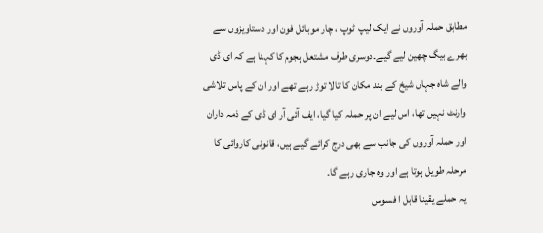مطابق حملہ آوروں نے ایک لیپ ٹوپ ، چار موبائل فون اور دستاویزوں سے بھرے بیگ چھین لیے گیے۔دوسری طرف مشتعل ہجوم کا کہنا ہے کہ ای ڈی والے شاہ جہاں شیخ کے بند مکان کا تالا توڑ رہے تھے اور ان کے پاس تلاشی وارنٹ نہیں تھا، اس لیے ان پر حملہ کیا گیا، ایف آئی آر ای ڈی کے ذمہ داران اور حملہ آوروں کی جانب سے بھی درج کرائے گیے ہیں، قانونی کاروائی کا مرحلہ طویل ہوتا ہے اور وہ جاری رہے گا۔
یہ حملے یقینا قابل ا فسوس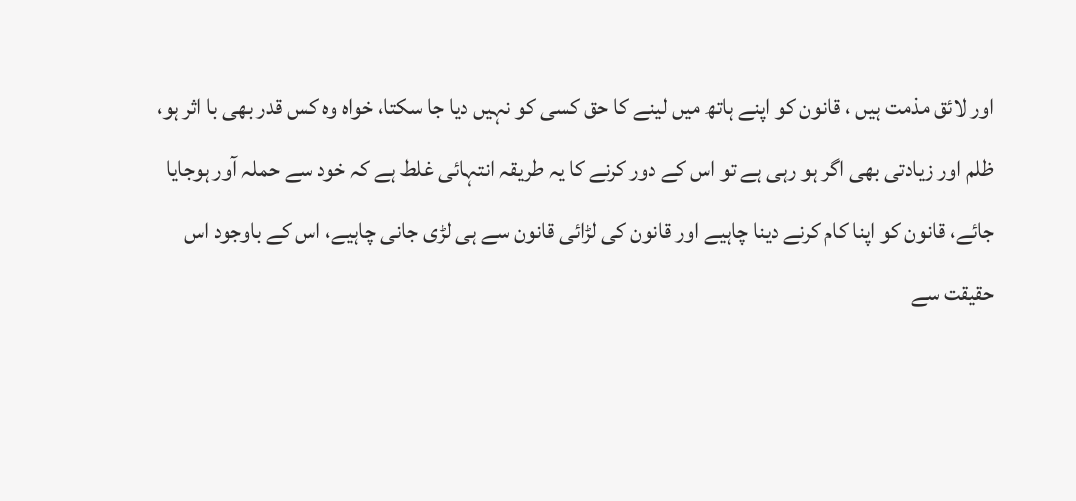اور لائق مذمت ہیں ، قانون کو اپنے ہاتھ میں لینے کا حق کسی کو نہیں دیا جا سکتا، خواہ وہ کس قدر بھی با اثر ہو، ظلم اور زیادتی بھی اگر ہو رہی ہے تو اس کے دور کرنے کا یہ طریقہ انتہائی غلط ہے کہ خود سے حملہ آور ہوجایا جائے، قانون کو اپنا کام کرنے دینا چاہیے اور قانون کی لڑائی قانون سے ہی لڑی جانی چاہیے، اس کے باوجود اس حقیقت سے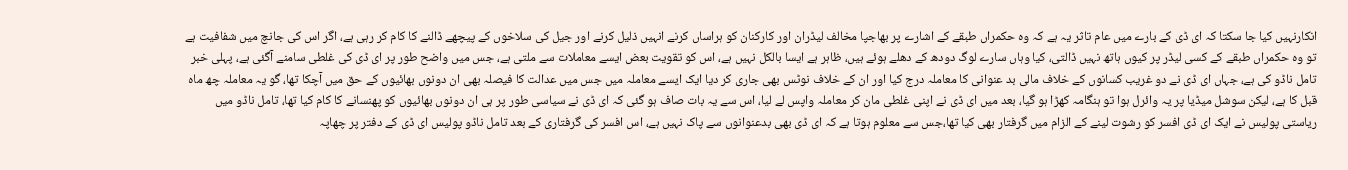انکارنہیں کیا جا سکتا کہ ای ڈی کے بارے میں عام تاثر یہ ہے کہ وہ حکمراں طبقے کے اشارے پر بھاجپا مخالف لیڈران اور کارکنان کو ہراساں کرنے انہیں ذلیل کرنے اور جیل کی سلاخوں کے پیچھے ڈالنے کا کام کر رہی ہے، اگر اس کی جانچ میں شفافیت ہے تو وہ حکمراں طبقے کے کسی لیڈر پر کیوں ہاتھ نہیں ڈالتی، کیا وہاں سارے لوگ دودھ کے دھلے ہوئے ہیں، ظاہر ہے ایسا بالکل نہیں ہے، اس کو تقویت بعض ایسے معاملات سے ملتی ہے، جس میں واضح طور پر ای ڈی کی غلطی سامنے آگئی ہے، پہلی خبر تامل ناڈو کی ہے، جہاں ای ڈی نے دو غریب کسانوں کے خلاف مالی بد عنوانی کا معاملہ درج کیا اور ان کے خلاف نوٹس بھی جاری کر دیا ایک ایسے معاملہ میں جس میں عدالت کا فیصلہ بھی ان دونوں بھائیوں کے حق میں آچکا تھا، گو یہ معاملہ چھ ماہ قبل کا ہے، لیکن سوشل میڈیا پر یہ وائرل ہوا تو ہنگامہ کھڑا ہو گیا، بعد میں ای ڈی نے اپنی غلطی مان کر معاملہ واپس لے لیا، اس سے یہ بات صاف ہو گئی کہ ای ڈی نے سیاسی طور پر ہی ان دونوں بھائیوں کو پھنسانے کا کام کیا تھا، تامل ناڈو میں ریاستی پولیس نے ایک ای ڈی افسر کو رشوت لینے کے الزام میں گرفتار بھی کیا تھا،جس سے معلوم ہوتا ہے کہ ای ڈی بھی بدعنوانوں سے پاک نہیں ہے، اس افسر کی گرفتاری کے بعد تامل ناڈو پولیس ای ڈی کے دفتر پر چھاپہ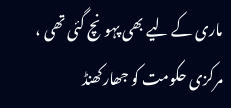ماری کے لیے بھی پہونچ گئی تھی ، مرکزی حکومت کو جھارکھنڈ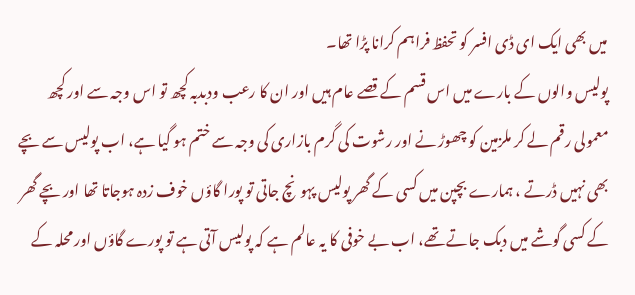میں بھی ایک ای ڈی افسر کو تحفظ فراہم کرانا پڑا تھا۔
پولیس والوں کے بارے میں اس قسم کے قصے عام ہیں اور ان کا رعب ودبدبہ کچھ تو اس وجہ سے اور کچھ معمولی رقم لے کر ملزمین کو چھوڑ نے اور رشوت کی گرم بازاری کی وجہ سے ختم ہو گیا ہے، اب پولیس سے بچے بھی نہیں ڈرتے ، ہمارے بچپن میں کسی کے گھر پولیس پہونچ جاتی تو پورا گاؤں خوف زدہ ہوجاتا تھا اور بچے گھر کے کسی گوشے میں دبک جاتے تھے، اب بے خوفی کا یہ عالم ہے کہ پولیس آتی ہے تو پورے گاؤں اور محلہ کے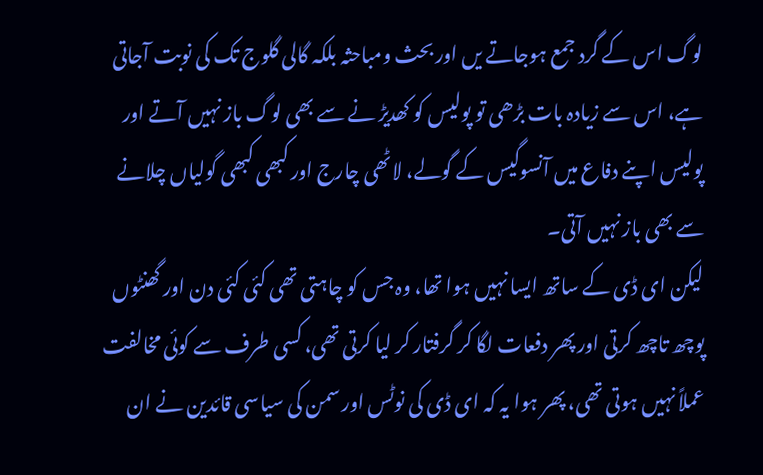لوگ اس کے گرد جمع ہوجاتے یں اور بحث ومباحثہ بلکہ گالی گلوج تک کی نوبت آجاتی ہے، اس سے زیادہ بات بڑھی تو پولیس کو کھدیڑ نے سے بھی لوگ باز نہیں آتے اور پولیس اپنے دفاع میں آنسوگیس کے گولے، لاٹھی چارج اور کبھی کبھی گولیاں چلانے سے بھی باز نہیں آتی۔
لیکن ای ڈی کے ساتھ ایسا نہیں ہوا تھا، وہ جس کو چاہتی تھی کئی کئی دن اور گھنٹوں پوچھ تاچھ کرتی اور پھر دفعات لگا کر گرفتار کر لیا کرتی تھی، کسی طرف سے کوئی مخالفت عملاً نہیں ہوتی تھی، پھر ہوا یہ کہ ای ڈی کی نوٹس اور سمن کی سیاسی قائدین نے ان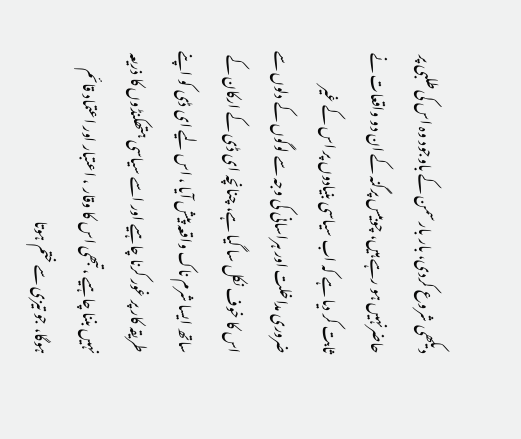دیکھی شروع کردی، بار بار سمن کے باوجود وہ اس کی طلبی پر حاضرنہیں ہو رہے ہیں، چوبیس پرگنہ کے ان دو واقعات نے ثابت کر دیا ہے کہ اب سیاسی بنیادوں پر اس کے غیر ضروری مداخلت اور ہراسانی کی وجہ سے لوگوں کے دلوں سے اس کا خوف نکل سا گیا ہے، چنانچہ ای ڈی کے ارکان کے ساتھ ایسا شرم ناک واقعہ پیش آیا ، اس لیے ای ڈی کو اپنے طریقہ کار پر غور کرنا چاہیے اور اسے سیاسی ہتھکنڈوں کا ذریعہ نہیں بننا چاہیے ، تبھی اس کا وقار ، اعتبار اور اعتماد قائم ہوگا، جو تیزی سے ختم ہوتا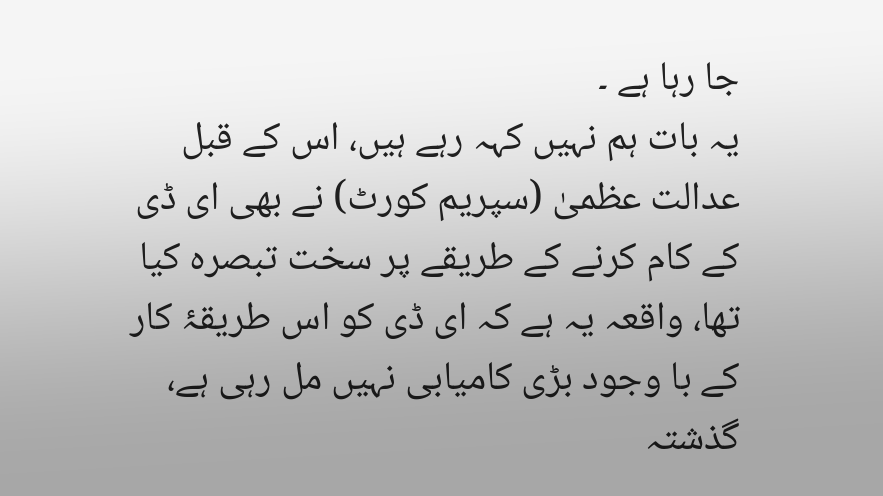جا رہا ہے ۔
یہ بات ہم نہیں کہہ رہے ہیں، اس کے قبل عدالت عظمیٰ (سپریم کورٹ) نے بھی ای ڈی کے کام کرنے کے طریقے پر سخت تبصرہ کیا تھا، واقعہ یہ ہے کہ ای ڈی کو اس طریقۂ کار کے با وجود بڑی کامیابی نہیں مل رہی ہے، گذشتہ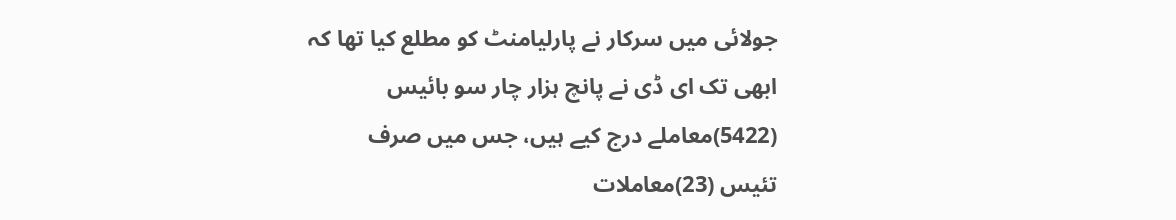جولائی میں سرکار نے پارلیامنٹ کو مطلع کیا تھا کہ ابھی تک ای ڈی نے پانچ ہزار چار سو بائیس (5422)معاملے درج کیے ہیں، جس میں صرف تئیس (23)معاملات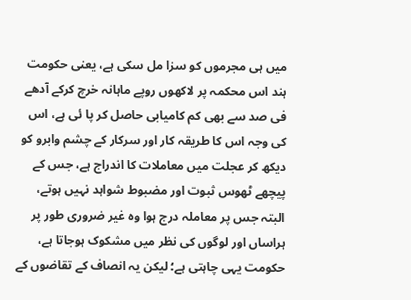میں ہی مجرموں کو سزا مل سکی ہے، یعنی حکومت ہند اس محکمہ پر لاکھوں روپے ماہانہ خرچ کرکے آدھے فی صد سے بھی کم کامیابی حاصل کر پا ئی ہے، اس کی وجہ اس کا طریقہ کار اور سرکار کے چشم وابرو کو دیکھ کر عجلت میں معاملات کا اندراج ہے، جس کے پیچھے ٹھوس ثبوت اور مضبوط شواہد نہیں ہوتے، البتہ جس پر معاملہ درج ہوا وہ غیر ضروری طور پر ہراساں اور لوگوں کی نظر میں مشکوک ہوجاتا ہے، حکومت یہی چاہتی ہے؛ لیکن یہ انصاف کے تقاضوں کے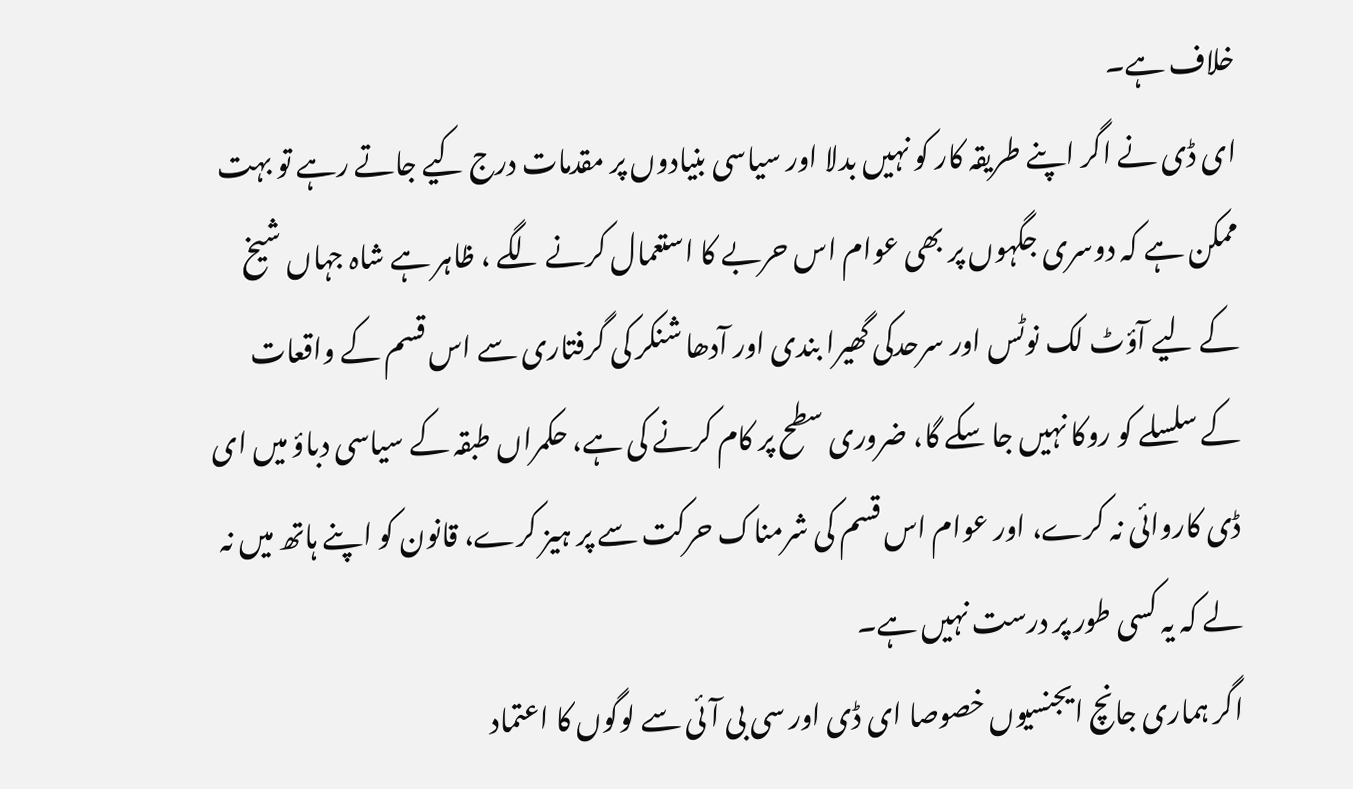خلاف ہے۔
ای ڈی نے اگر اپنے طریقہ کار کو نہیں بدلا اور سیاسی بنیادوں پر مقدمات درج کیے جاتے رہے تو بہت ممکن ہے کہ دوسری جگہوں پر بھی عوام اس حربے کا استعمال کرنے لگے ، ظاہر ہے شاہ جہاں شیخ کے لیے آؤٹ لک نوٹس اور سرحدکی گھیرا بندی اور آدھا شنکر کی گرفتاری سے اس قسم کے واقعات کے سلسلے کو روکا نہیں جا سکے گا، ضروری سطح پر کام کرنے کی ہے، حکمراں طبقہ کے سیاسی دباؤ میں ای ڈی کاروائی نہ کرے، اور عوام اس قسم کی شرمناک حرکت سے پر ہیز کرے، قانون کو اپنے ہاتھ میں نہ لے کہ یہ کسی طور پر درست نہیں ہے۔
اگر ہماری جانچ ایجنسیوں خصوصا ای ڈی اور سی بی آئی سے لوگوں کا اعتماد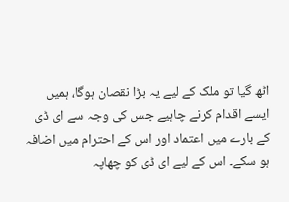اٹھ گیا تو ملک کے لیے یہ بڑا نقصان ہوگا، ہمیں ایسے اقدام کرنے چاہیے جس کی وجہ سے ای ڈی کے بارے میں اعتماد اور اس کے احترام میں اضافہ ہو سکے۔ اس کے لیے ای ڈی کو چھاپہ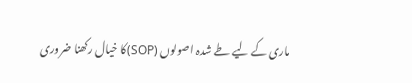ماری کے لیے طے شدہ اصولوں (SOP)کا خیال رکھنا ضروری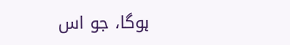ہوگا، جو اس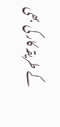کے طریقہ کار کی بھی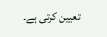تعیین کرتی ہے۔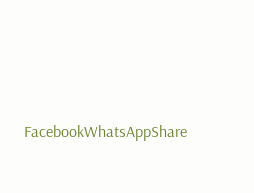FacebookWhatsAppShare